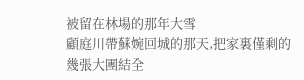被留在林場的那年大雪
顧庭川帶蘇婉回城的那天,把家裏僅剩的幾張大團結全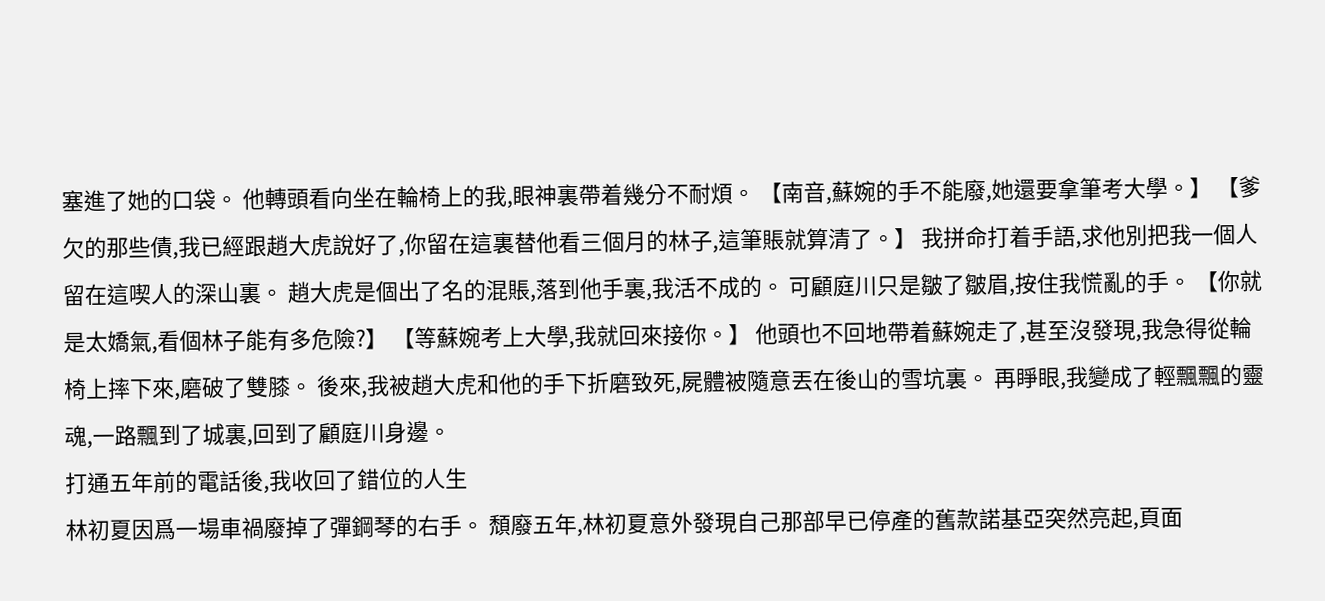塞進了她的口袋。 他轉頭看向坐在輪椅上的我,眼神裏帶着幾分不耐煩。 【南音,蘇婉的手不能廢,她還要拿筆考大學。】 【爹欠的那些債,我已經跟趙大虎說好了,你留在這裏替他看三個月的林子,這筆賬就算清了。】 我拼命打着手語,求他別把我一個人留在這喫人的深山裏。 趙大虎是個出了名的混賬,落到他手裏,我活不成的。 可顧庭川只是皺了皺眉,按住我慌亂的手。 【你就是太嬌氣,看個林子能有多危險?】 【等蘇婉考上大學,我就回來接你。】 他頭也不回地帶着蘇婉走了,甚至沒發現,我急得從輪椅上摔下來,磨破了雙膝。 後來,我被趙大虎和他的手下折磨致死,屍體被隨意丟在後山的雪坑裏。 再睜眼,我變成了輕飄飄的靈魂,一路飄到了城裏,回到了顧庭川身邊。
打通五年前的電話後,我收回了錯位的人生
林初夏因爲一場車禍廢掉了彈鋼琴的右手。 頹廢五年,林初夏意外發現自己那部早已停產的舊款諾基亞突然亮起,頁面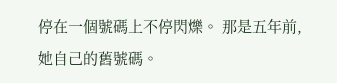停在一個號碼上不停閃爍。 那是五年前,她自己的舊號碼。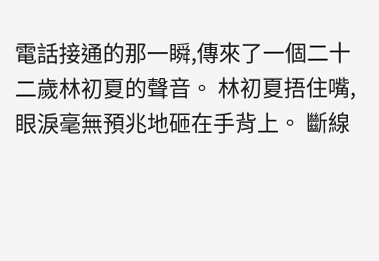電話接通的那一瞬,傳來了一個二十二歲林初夏的聲音。 林初夏捂住嘴,眼淚毫無預兆地砸在手背上。 斷線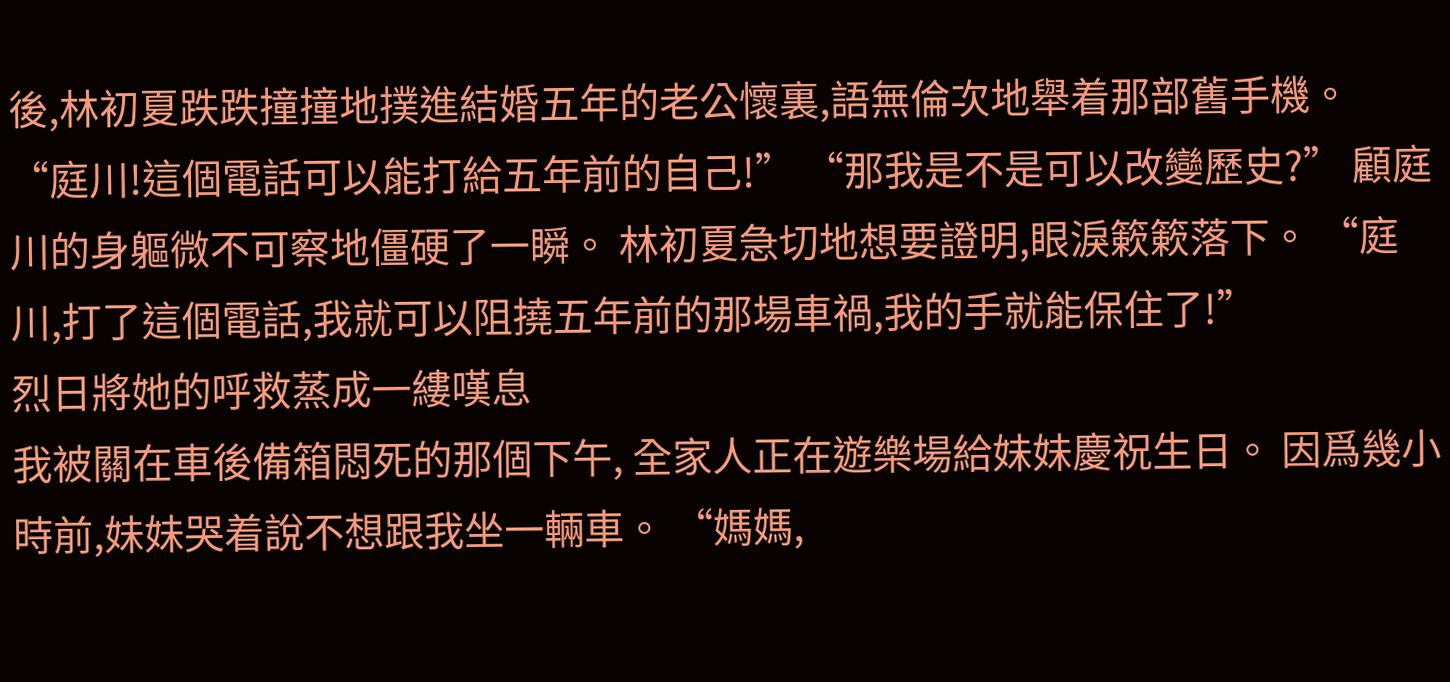後,林初夏跌跌撞撞地撲進結婚五年的老公懷裏,語無倫次地舉着那部舊手機。 “庭川!這個電話可以能打給五年前的自己!” “那我是不是可以改變歷史?” 顧庭川的身軀微不可察地僵硬了一瞬。 林初夏急切地想要證明,眼淚簌簌落下。 “庭川,打了這個電話,我就可以阻撓五年前的那場車禍,我的手就能保住了!”
烈日將她的呼救蒸成一縷嘆息
我被關在車後備箱悶死的那個下午, 全家人正在遊樂場給妹妹慶祝生日。 因爲幾小時前,妹妹哭着說不想跟我坐一輛車。 “媽媽,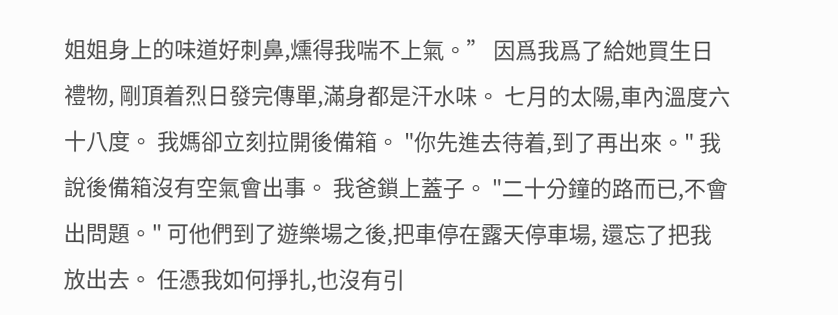姐姐身上的味道好刺鼻,燻得我喘不上氣。” 因爲我爲了給她買生日禮物, 剛頂着烈日發完傳單,滿身都是汗水味。 七月的太陽,車內溫度六十八度。 我媽卻立刻拉開後備箱。 "你先進去待着,到了再出來。" 我說後備箱沒有空氣會出事。 我爸鎖上蓋子。 "二十分鐘的路而已,不會出問題。" 可他們到了遊樂場之後,把車停在露天停車場, 還忘了把我放出去。 任憑我如何掙扎,也沒有引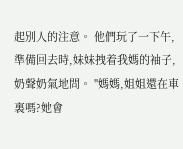起別人的注意。 他們玩了一下午, 準備回去時,妹妹拽着我媽的袖子,奶聲奶氣地問。 "媽媽,姐姐還在車裏嗎?她會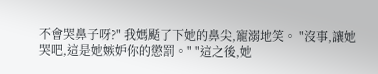不會哭鼻子呀?" 我媽颳了下她的鼻尖,寵溺地笑。 "沒事,讓她哭吧,這是她嫉妒你的懲罰。" "這之後,她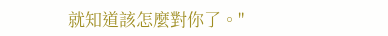就知道該怎麼對你了。"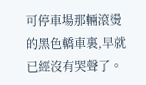可停車場那輛滾燙的黑色轎車裏,早就已經沒有哭聲了。